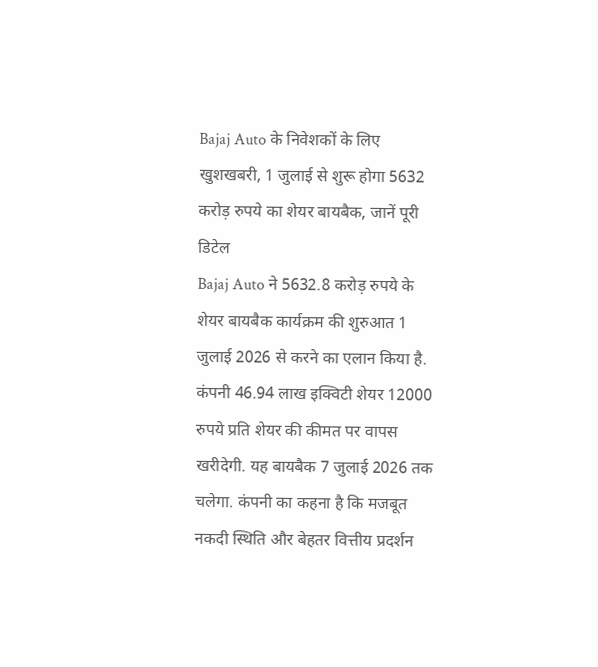Bajaj Auto के निवेशकों के लिए खुशखबरी, 1 जुलाई से शुरू होगा 5632 करोड़ रुपये का शेयर बायबैक, जानें पूरी डिटेल
Bajaj Auto ने 5632.8 करोड़ रुपये के शेयर बायबैक कार्यक्रम की शुरुआत 1 जुलाई 2026 से करने का एलान किया है. कंपनी 46.94 लाख इक्विटी शेयर 12000 रुपये प्रति शेयर की कीमत पर वापस खरीदेगी. यह बायबैक 7 जुलाई 2026 तक चलेगा. कंपनी का कहना है कि मजबूत नकदी स्थिति और बेहतर वित्तीय प्रदर्शन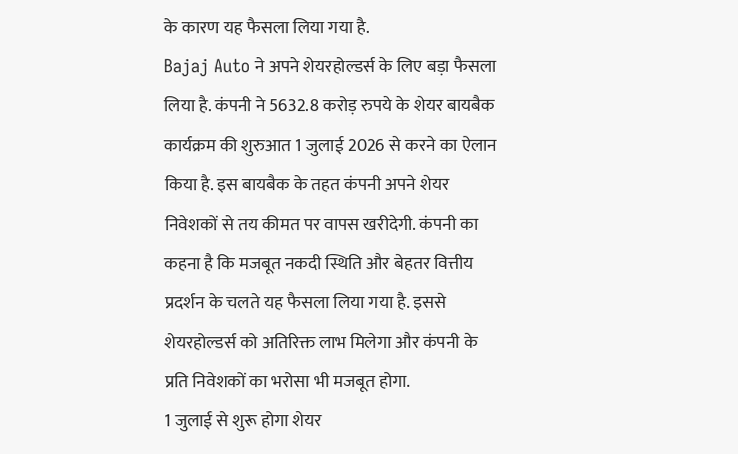के कारण यह फैसला लिया गया है.
Bajaj Auto ने अपने शेयरहोल्डर्स के लिए बड़ा फैसला लिया है. कंपनी ने 5632.8 करोड़ रुपये के शेयर बायबैक कार्यक्रम की शुरुआत 1 जुलाई 2026 से करने का ऐलान किया है. इस बायबैक के तहत कंपनी अपने शेयर निवेशकों से तय कीमत पर वापस खरीदेगी. कंपनी का कहना है कि मजबूत नकदी स्थिति और बेहतर वित्तीय प्रदर्शन के चलते यह फैसला लिया गया है. इससे शेयरहोल्डर्स को अतिरिक्त लाभ मिलेगा और कंपनी के प्रति निवेशकों का भरोसा भी मजबूत होगा.
1 जुलाई से शुरू होगा शेयर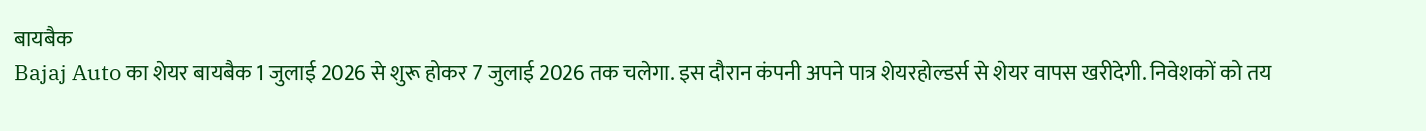बायबैक
Bajaj Auto का शेयर बायबैक 1 जुलाई 2026 से शुरू होकर 7 जुलाई 2026 तक चलेगा. इस दौरान कंपनी अपने पात्र शेयरहोल्डर्स से शेयर वापस खरीदेगी. निवेशकों को तय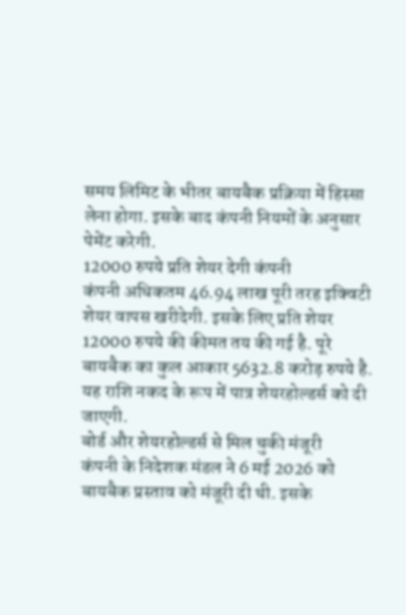समय लिमिट के भीतर बायबैक प्रक्रिया में हिस्सा लेना होगा. इसके बाद कंपनी नियमों के अनुसार पेमेंट करेगी.
12000 रुपये प्रति शेयर देगी कंपनी
कंपनी अधिकतम 46.94 लाख पूरी तरह इक्विटी शेयर वापस खरीदेगी. इसके लिए प्रति शेयर 12000 रुपये की कीमत तय की गई है. पूरे बायबैक का कुल आकार 5632.8 करोड़ रुपये है. यह राशि नकद के रूप में पात्र शेयरहोल्डर्स को दी जाएगी.
बोर्ड और शेयरहोल्डर्स से मिल चुकी मंजूरी
कंपनी के निदेशक मंडल ने 6 मई 2026 को बायबैक प्रस्ताव को मंजूरी दी थी. इसके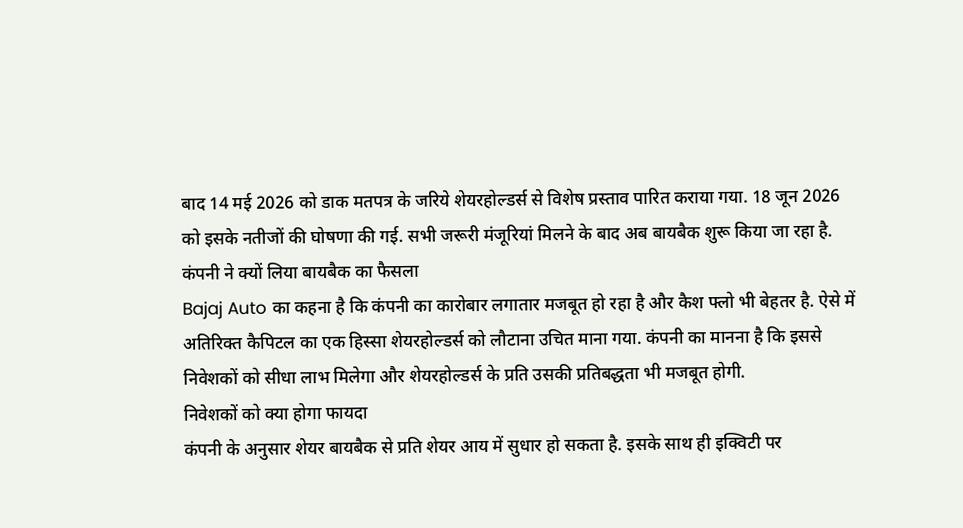बाद 14 मई 2026 को डाक मतपत्र के जरिये शेयरहोल्डर्स से विशेष प्रस्ताव पारित कराया गया. 18 जून 2026 को इसके नतीजों की घोषणा की गई. सभी जरूरी मंजूरियां मिलने के बाद अब बायबैक शुरू किया जा रहा है.
कंपनी ने क्यों लिया बायबैक का फैसला
Bajaj Auto का कहना है कि कंपनी का कारोबार लगातार मजबूत हो रहा है और कैश फ्लो भी बेहतर है. ऐसे में अतिरिक्त कैपिटल का एक हिस्सा शेयरहोल्डर्स को लौटाना उचित माना गया. कंपनी का मानना है कि इससे निवेशकों को सीधा लाभ मिलेगा और शेयरहोल्डर्स के प्रति उसकी प्रतिबद्धता भी मजबूत होगी.
निवेशकों को क्या होगा फायदा
कंपनी के अनुसार शेयर बायबैक से प्रति शेयर आय में सुधार हो सकता है. इसके साथ ही इक्विटी पर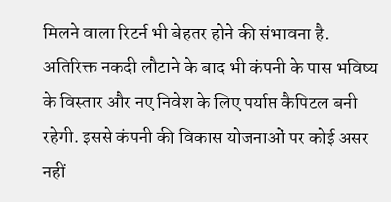मिलने वाला रिटर्न भी बेहतर होने की संभावना है. अतिरिक्त नकदी लौटाने के बाद भी कंपनी के पास भविष्य के विस्तार और नए निवेश के लिए पर्याप्त कैपिटल बनी रहेगी. इससे कंपनी की विकास योजनाओं पर कोई असर नहीं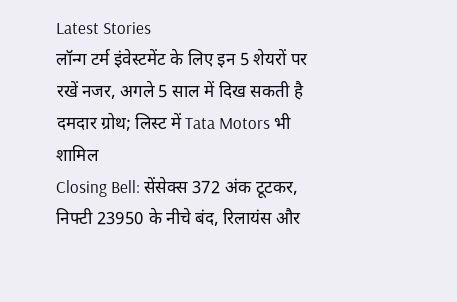Latest Stories
लॉन्ग टर्म इंवेस्टमेंट के लिए इन 5 शेयरों पर रखें नजर, अगले 5 साल में दिख सकती है दमदार ग्रोथ; लिस्ट में Tata Motors भी शामिल
Closing Bell: सेंसेक्स 372 अंक टूटकर, निफ्टी 23950 के नीचे बंद, रिलायंस और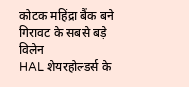कोटक महिंद्रा बैंक बने गिरावट के सबसे बड़े विलेन
HAL शेयरहोल्डर्स के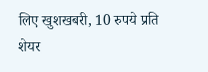लिए खुशखबरी, 10 रुपये प्रति शेयर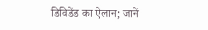डिविडेंड का ऐलान; जानें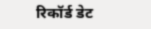रिकॉर्ड डेट